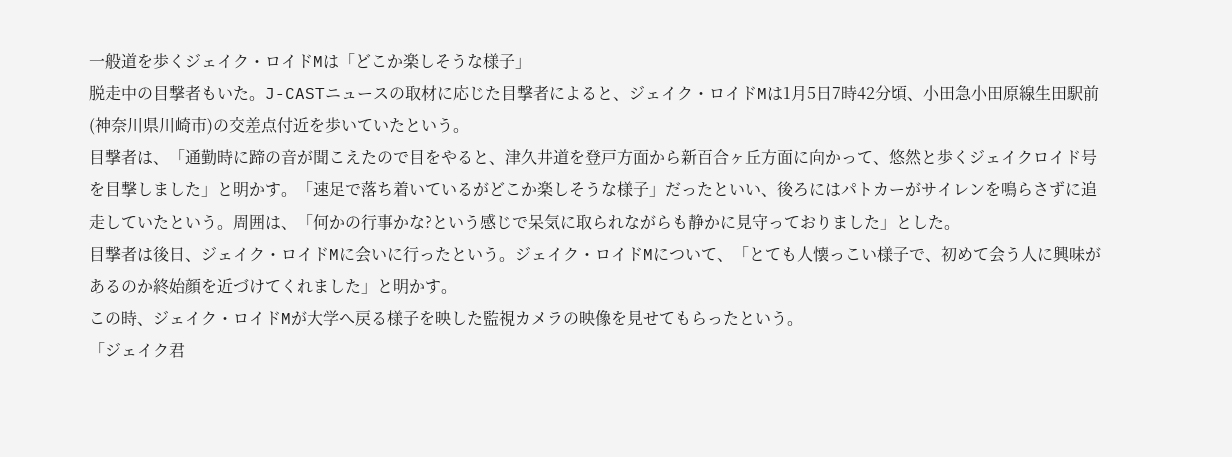一般道を歩くジェイク・ロイドMは「どこか楽しそうな様子」
脱走中の目撃者もいた。J-CASTニュースの取材に応じた目撃者によると、ジェイク・ロイドMは1月5日7時42分頃、小田急小田原線生田駅前(神奈川県川崎市)の交差点付近を歩いていたという。
目撃者は、「通勤時に蹄の音が聞こえたので目をやると、津久井道を登戸方面から新百合ヶ丘方面に向かって、悠然と歩くジェイクロイド号を目撃しました」と明かす。「速足で落ち着いているがどこか楽しそうな様子」だったといい、後ろにはパトカーがサイレンを鳴らさずに追走していたという。周囲は、「何かの行事かな?という感じで呆気に取られながらも静かに見守っておりました」とした。
目撃者は後日、ジェイク・ロイドMに会いに行ったという。ジェイク・ロイドMについて、「とても人懐っこい様子で、初めて会う人に興味があるのか終始顔を近づけてくれました」と明かす。
この時、ジェイク・ロイドMが大学へ戻る様子を映した監視カメラの映像を見せてもらったという。
「ジェイク君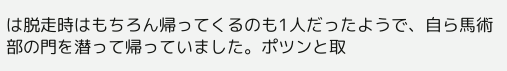は脱走時はもちろん帰ってくるのも1人だったようで、自ら馬術部の門を潜って帰っていました。ポツンと取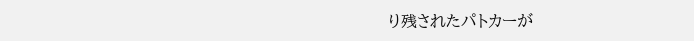り残されたパトカーが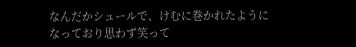なんだかシュールで、けむに巻かれたようになっており思わず笑って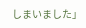しまいました」